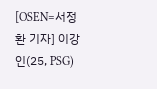[OSEN=서정환 기자] 이강인(25, PSG)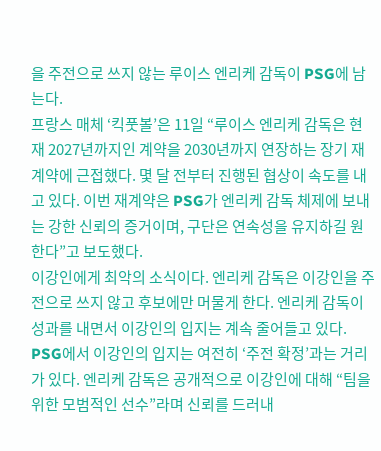을 주전으로 쓰지 않는 루이스 엔리케 감독이 PSG에 남는다.
프랑스 매체 ‘킥풋볼’은 11일 “루이스 엔리케 감독은 현재 2027년까지인 계약을 2030년까지 연장하는 장기 재계약에 근접했다. 몇 달 전부터 진행된 협상이 속도를 내고 있다. 이번 재계약은 PSG가 엔리케 감독 체제에 보내는 강한 신뢰의 증거이며, 구단은 연속성을 유지하길 원한다”고 보도했다.
이강인에게 최악의 소식이다. 엔리케 감독은 이강인을 주전으로 쓰지 않고 후보에만 머물게 한다. 엔리케 감독이 성과를 내면서 이강인의 입지는 계속 줄어들고 있다.
PSG에서 이강인의 입지는 여전히 ‘주전 확정’과는 거리가 있다. 엔리케 감독은 공개적으로 이강인에 대해 “팀을 위한 모범적인 선수”라며 신뢰를 드러내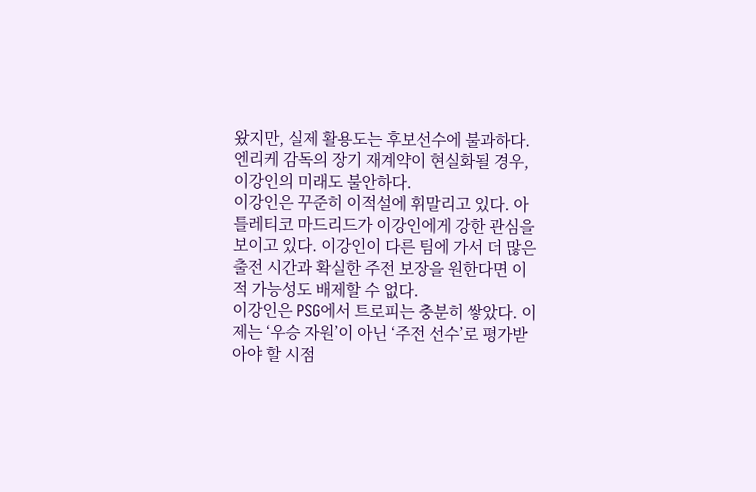왔지만, 실제 활용도는 후보선수에 불과하다. 엔리케 감독의 장기 재계약이 현실화될 경우, 이강인의 미래도 불안하다.
이강인은 꾸준히 이적설에 휘말리고 있다. 아틀레티코 마드리드가 이강인에게 강한 관심을 보이고 있다. 이강인이 다른 팀에 가서 더 많은 출전 시간과 확실한 주전 보장을 원한다면 이적 가능성도 배제할 수 없다.
이강인은 PSG에서 트로피는 충분히 쌓았다. 이제는 ‘우승 자원’이 아닌 ‘주전 선수’로 평가받아야 할 시점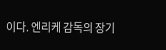이다. 엔리케 감독의 장기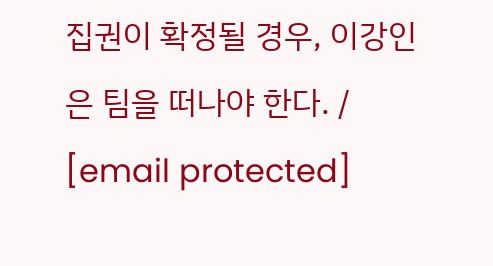집권이 확정될 경우, 이강인은 팀을 떠나야 한다. / [email protected]